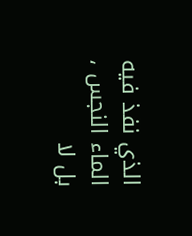الذي نفذ فيه الماء النجس ، بل لا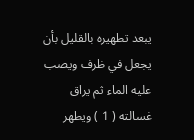يبعد تطهيره بالقليل بأن يجعل في ظرف ويصب عليه الماء ثم يراق غسالته ( 1 ) ويطهر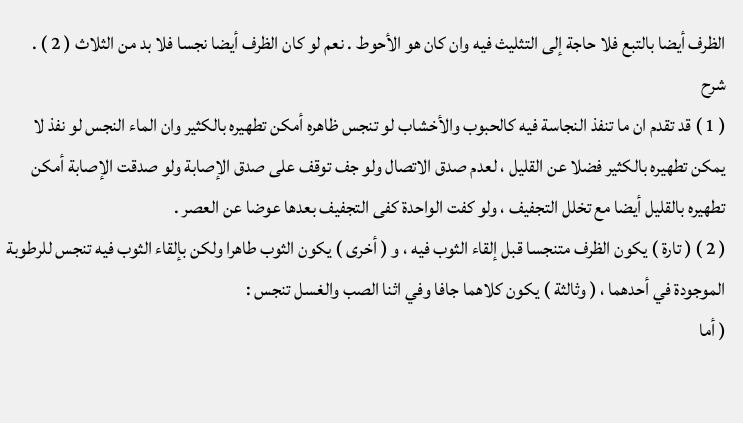الظرف أيضا بالتبع فلا حاجة إلى التثليث فيه وان كان هو الأحوط . نعم لو كان الظرف أيضا نجسا فلا بد من الثلاث ( 2 ) .
شرح
( 1 ) قد تقدم ان ما تنفذ النجاسة فيه كالحبوب والأخشاب لو تنجس ظاهره أمكن تطهيره بالكثير وان الماء النجس لو نفذ لا يمكن تطهيره بالكثير فضلا عن القليل ، لعدم صدق الاتصال ولو جف توقف على صدق الإصابة ولو صدقت الإصابة أمكن تطهيره بالقليل أيضا مع تخلل التجفيف ، ولو كفت الواحدة كفى التجفيف بعدها عوضا عن العصر .
( 2 ) ( تارة ) يكون الظرف متنجسا قبل إلقاء الثوب فيه ، و ( أخرى ) يكون الثوب طاهرا ولكن بإلقاء الثوب فيه تنجس للرطوبة الموجودة في أحدهما ، ( وثالثة ) يكون كلاهما جافا وفي اثنا الصب والغسل تنجس :
( أما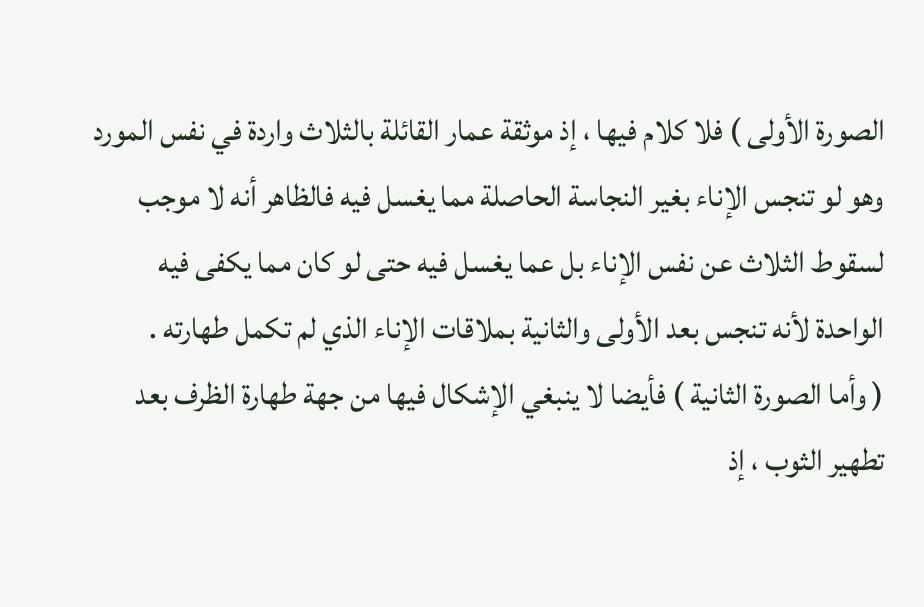الصورة الأولى ) فلا كلام فيها ، إذ موثقة عمار القائلة بالثلاث واردة في نفس المورد وهو لو تنجس الإناء بغير النجاسة الحاصلة مما يغسل فيه فالظاهر أنه لا موجب لسقوط الثلاث عن نفس الإناء بل عما يغسل فيه حتى لو كان مما يكفى فيه الواحدة لأنه تنجس بعد الأولى والثانية بملاقات الإناء الذي لم تكمل طهارته .
( وأما الصورة الثانية ) فأيضا لا ينبغي الإشكال فيها من جهة طهارة الظرف بعد تطهير الثوب ، إذ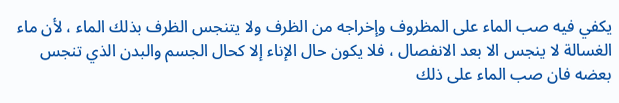يكفي فيه صب الماء على المظروف وإخراجه من الظرف ولا يتنجس الظرف بذلك الماء ، لأن ماء الغسالة لا ينجس الا بعد الانفصال ، فلا يكون حال الإناء إلا كحال الجسم والبدن الذي تنجس بعضه فان صب الماء على ذلك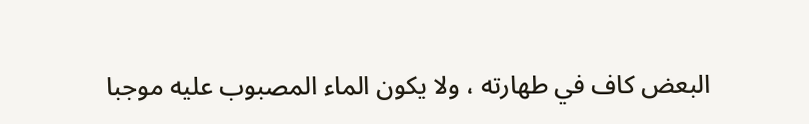البعض كاف في طهارته ، ولا يكون الماء المصبوب عليه موجبا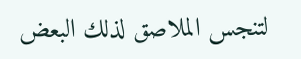لتنجس الملاصق لذلك البعض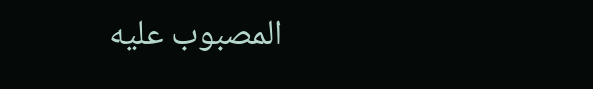المصبوب عليه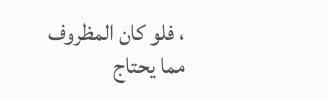، فلو كان المظروف مما يحتاج